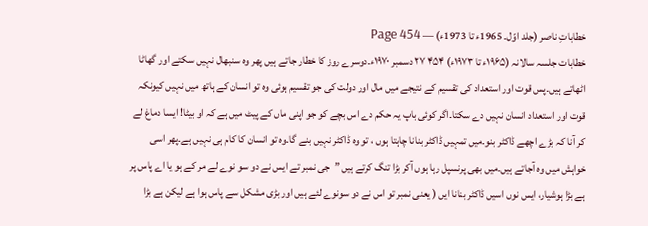خطاباتِ ناصر (جلد اوّل۔ 1965ء تا 1973ء) — Page 454
خطابات جلسہ سالانہ (۱۹۶۵ء تا ۱۹۷۳ء) ۴۵۴ ۲۷ دسمبر ۱۹۷۰ء۔دوسرے روز کا خطار جاتے ہیں پھر وہ سنبھال نہیں سکتے اور گھاٹا اٹھاتے ہیں۔پس قوت اور استعداد کی تقسیم کے نتیجے میں مال اور دولت کی جو تقسیم ہوئی وہ تو انسان کے ہاتھ میں نہیں کیونکہ قوت اور استعداد انسان نہیں دے سکتا۔اگر کوئی باپ یہ حکم دے اس بچے کو جو اپنی ماں کے پیٹ میں ہے کہ او بیٹا! ایسا دماغ لے کر آنا کہ بڑے اچھے ڈاکٹر بنو۔میں تمہیں ڈاکٹر بنانا چاہتا ہوں ، تو وہ ڈاکٹر نہیں بنے گا۔وہ تو انسان کا کام ہی نہیں ہے۔پھر اسی خواہش میں وہ آجاتے ہیں۔میں بھی پرنسپل رہا ہوں آکر بڑا تنگ کرتے ہیں ”جی نمبر تے ایس نے دو سو نوے لے مر کے ہو یا اے پاس پر ہے بڑا ہوشیار، ایس نوں اسیں ڈاکٹر بنانا ایں ( یعنی نمبر تو اس نے دو سونوے لئے ہیں اور بڑی مشکل سے پاس ہوا ہے لیکن ہے بڑا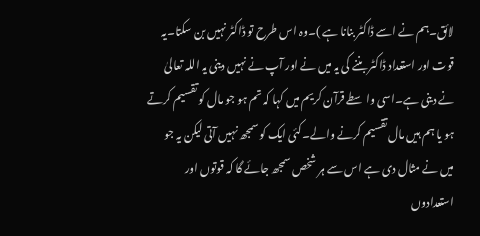لائق۔ہم نے اسے ڈاکٹر بنانا ہے )۔وہ اس طرح تو ڈاکٹر نہیں بن سکتا۔یہ قوت اور استعداد ڈاکٹر بننے کی یہ میں نے اور آپ نے نہیں دینی یہ اللہ تعالیٰ نے دینی ہے۔اسی واسطے قرآن کریم میں کہا کہ تم ہو جو مال کو تقسیم کرتے ہو یا ہم ہیں مال تقسیم کرنے والے۔کئی ایک کو سمجھ نہیں آتی لیکن یہ جو میں نے مثال دی ہے اس سے ہر شخص سمجھ جائے گا کہ قوتوں اور استعدادوں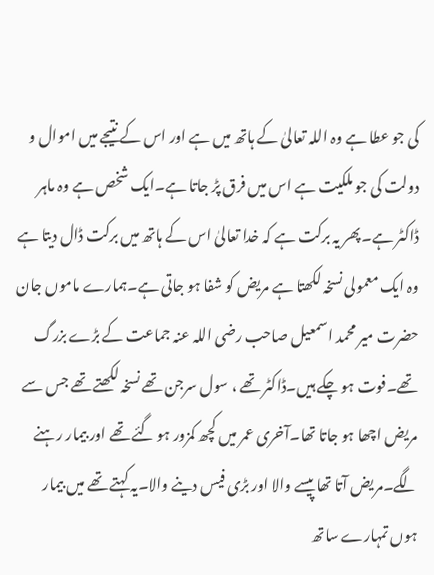کی جو عطا ہے وہ اللہ تعالیٰ کے ہاتھ میں ہے اور اس کے نتیجے میں اموال و دولت کی جو ملکیت ہے اس میں فرق پڑ جاتا ہے۔ایک شخص ہے وہ ماہر ڈاکٹر ہے۔پھر یہ برکت ہے کہ خدا تعالیٰ اس کے ہاتھ میں برکت ڈال دیتا ہے وہ ایک معمولی نسخہ لکھتا ہے مریض کو شفا ہو جاتی ہے۔ہمارے ماموں جان حضرت میر محمد اسمعیل صاحب رضی اللہ عنہ جماعت کے بڑے بزرگ تھے۔فوت ہو چکے ہیں۔ڈاکٹر تھے ، سول سرجن تھے نسخہ لکھتے تھے جس سے مریض اچھا ہو جاتا تھا۔آخری عمر میں کچھ کمزور ہو گئے تھے اور بیمار رہنے لگے۔مریض آتا تھا پیسے والا اور بڑی فیس دینے والا۔یہ کہتے تھے میں بیمار ہوں تمہارے ساتھ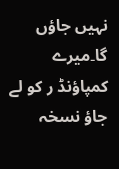نہیں جاؤں گا۔میرے کمپاؤنڈ ر کو لے جاؤ نسخہ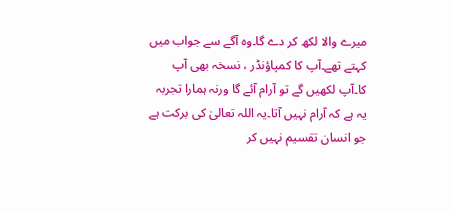میرے والا لکھ کر دے گا۔وہ آگے سے جواب میں کہتے تھے۔آپ کا کمپاؤنڈر ، نسخہ بھی آپ کا۔آپ لکھیں گے تو آرام آئے گا ورنہ ہمارا تجربہ یہ ہے کہ آرام نہیں آتا۔یہ اللہ تعالیٰ کی برکت ہے جو انسان تقسیم نہیں کر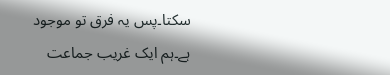سکتا۔پس یہ فرق تو موجود ہے۔ہم ایک غریب جماعت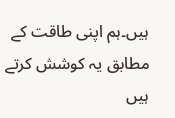ہیں۔ہم اپنی طاقت کے مطابق یہ کوشش کرتے ہیں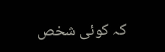کہ کوئی شخص